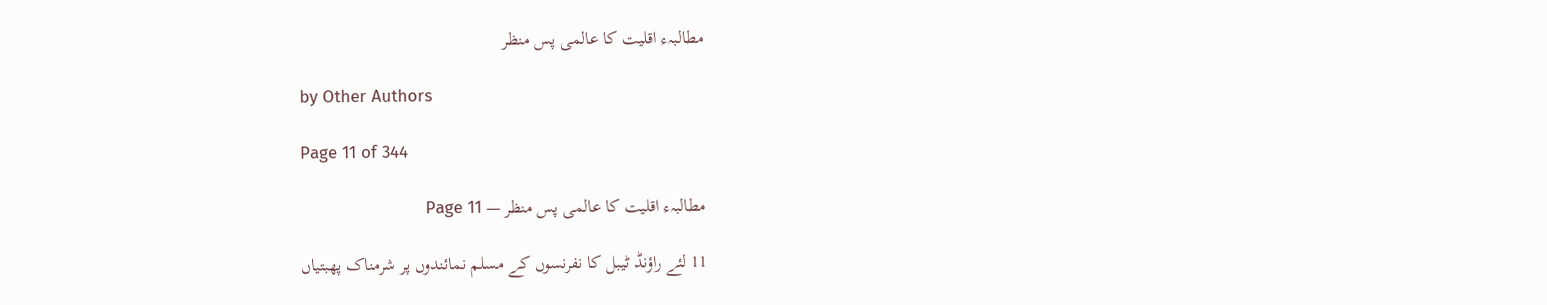مطالبہء اقلیت کا عالمی پس منظر

by Other Authors

Page 11 of 344

مطالبہء اقلیت کا عالمی پس منظر — Page 11

11 لئے راؤنڈ ٹیبل کا نفرنسوں کے مسلم نمائندوں پر شرمناک پھبتیاں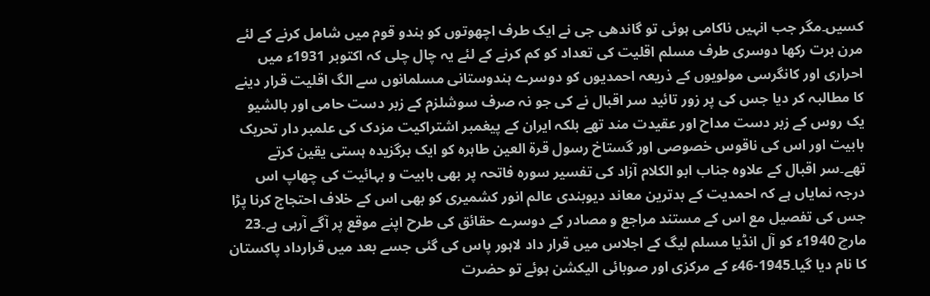کسیں۔مگر جب انہیں ناکامی ہوئی تو گاندھی جی نے ایک طرف اچھوتوں کو ہندو قوم میں شامل کرنے کے لئے مرن برت رکھا دوسری طرف مسلم اقلیت کی تعداد کو کم کرنے کے لئے یہ چال چلی کہ اکتوبر 1931ء میں احراری اور کانگرسی مولویوں کے ذریعہ احمدیوں کو دوسرے ہندوستانی مسلمانوں سے الگ اقلیت قرار دینے کا مطالبہ کر دیا جس کی پر زور تائید سر اقبال نے کی جو نہ صرف سوشلزم کے زبر دست حامی اور بالشیو یک روس کے زبر دست مداح اور عقیدت مند تھے بلکہ ایران کے پیغمبر اشتراکیت مزدک کی علمبر دار تحریک بابیت اور اس کی ناقوس خصوصی اور گستاخ رسول قرۃ العین طاہرہ کو ایک برگزیدہ ہستی یقین کرتے تھے۔سر اقبال کے علاوہ جناب ابو الکلام آزاد کی تفسیر سورہ فاتحہ پر بھی بابیت و بہائیت کی چھاپ اس درجہ نمایاں ہے کہ احمدیت کے بدترین معاند دیوبندی عالم انور کشمیری کو بھی اس کے خلاف احتجاج کرنا پڑا جس کی تفصیل مع اس کے مستند مراجع و مصادر کے دوسرے حقائق کی طرح اپنے موقع پر آگے آرہی ہے۔23 مارچ 1940ء کو آل انڈیا مسلم لیگ کے اجلاس میں قرار داد لاہور پاس کی گئی جسے بعد میں قرارداد پاکستان کا نام دیا گیا۔1945-46ء کے مرکزی اور صوبائی الیکشن ہوئے تو حضرت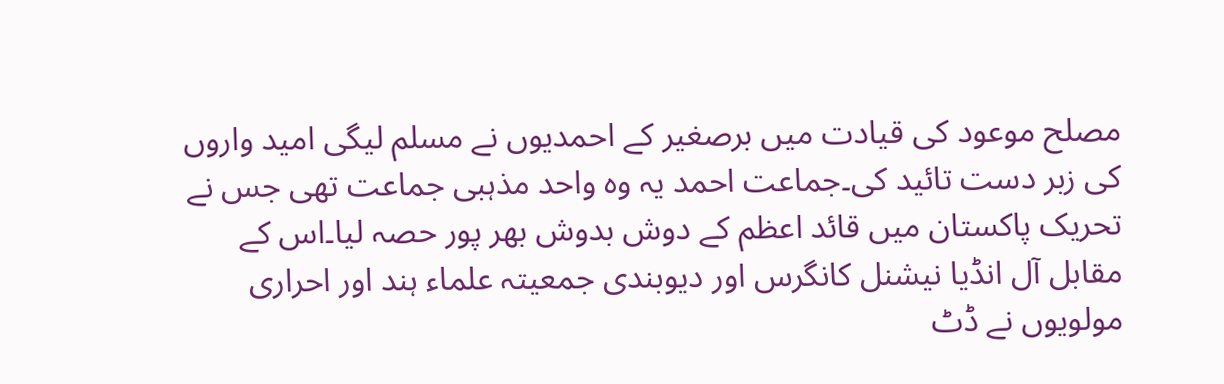مصلح موعود کی قیادت میں برصغیر کے احمدیوں نے مسلم لیگی امید واروں کی زبر دست تائید کی۔جماعت احمد یہ وہ واحد مذہبی جماعت تھی جس نے تحریک پاکستان میں قائد اعظم کے دوش بدوش بھر پور حصہ لیا۔اس کے مقابل آل انڈیا نیشنل کانگرس اور دیوبندی جمعیتہ علماء ہند اور احراری مولویوں نے ڈٹ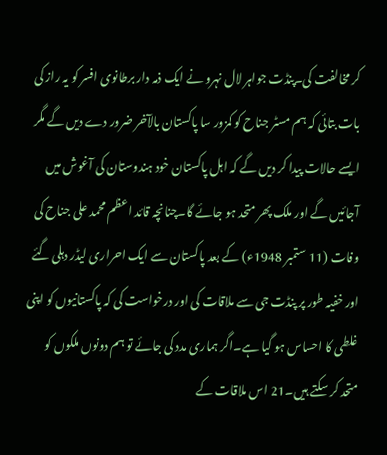کر مخالفت کی۔پنڈت جواہر لال نہرو نے ایک ذمہ دار برطانوی افسر کو یہ راز کی بات بتائی کہ ہم مسٹر جناح کو کمزور سا پاکستان بالآخر ضرور دے دیں گے مگر ایسے حالات پیدا کر دیں گے کہ اہل پاکستان خود ہندوستان کی آغوش میں آجائیں گے اور ملک پھر متحد ہو جائے گا۔چنانچہ قائد اعظم محمد علی جناح کی وفات (11 ستمبر 1948ء) کے بعد پاکستان سے ایک احراری لیڈر دہلی گئے اور خفیہ طور پر پنڈت جی سے ملاقات کی اور درخواست کی کہ پاکستانیوں کو اپنی غلطی کا احساس ہو گیا ہے۔اگر ہماری مدد کی جائے تو ہم دونوں ملکوں کو متحد کر سکتے ہیں۔21 اس ملاقات کے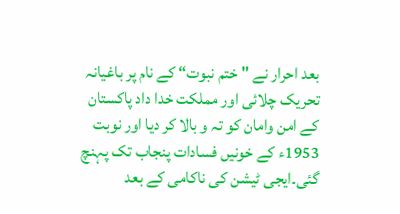بعد احرار نے "ختم نبوت“ کے نام پر باغیانہ تحریک چلائی اور مملکت خدا داد پاکستان کے امن وامان کو تہ و بالا کر دیا اور نوبت 1953ء کے خونیں فسادات پنجاب تک پہنچ گئی۔ایجی ٹیشن کی ناکامی کے بعد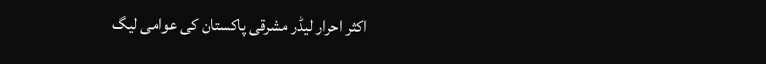اکثر احرار لیڈر مشرقی پاکستان کی عوامی لیگ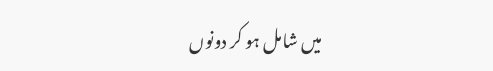میں شامل ہو کر دونوں